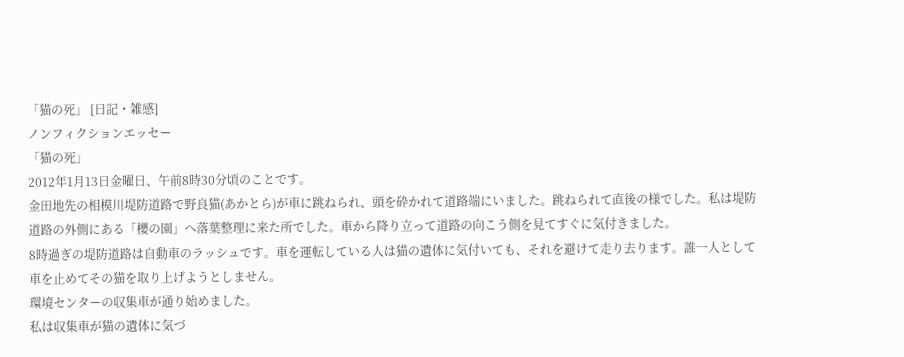「猫の死」 [日記・雑感]
ノンフィクションエッセー
「猫の死」
2012年1月13日金曜日、午前8時30分頃のことです。
金田地先の相模川堤防道路で野良猫(あかとら)が車に跳ねられ、頭を砕かれて道路端にいました。跳ねられて直後の様でした。私は堤防道路の外側にある「櫻の園」へ落葉整理に来た所でした。車から降り立って道路の向こう側を見てすぐに気付きました。
8時過ぎの堤防道路は自動車のラッシュです。車を運転している人は猫の遺体に気付いても、それを避けて走り去ります。誰一人として車を止めてその猫を取り上げようとしません。
環境センターの収集車が通り始めました。
私は収集車が猫の遺体に気づ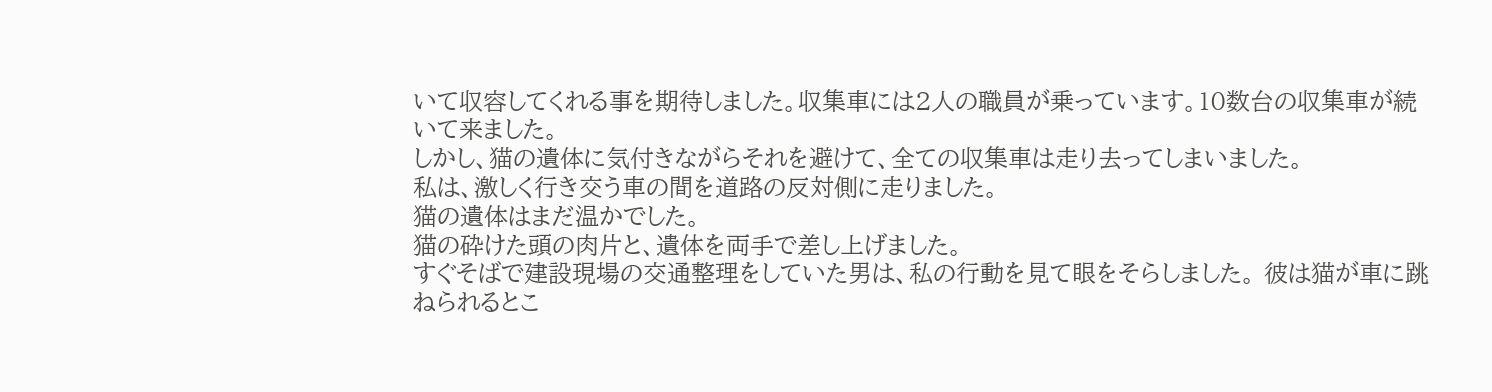いて収容してくれる事を期待しました。収集車には2人の職員が乗っています。10数台の収集車が続いて来ました。
しかし、猫の遺体に気付きながらそれを避けて、全ての収集車は走り去ってしまいました。
私は、激しく行き交う車の間を道路の反対側に走りました。
猫の遺体はまだ温かでした。
猫の砕けた頭の肉片と、遺体を両手で差し上げました。
すぐそばで建設現場の交通整理をしていた男は、私の行動を見て眼をそらしました。 彼は猫が車に跳ねられるとこ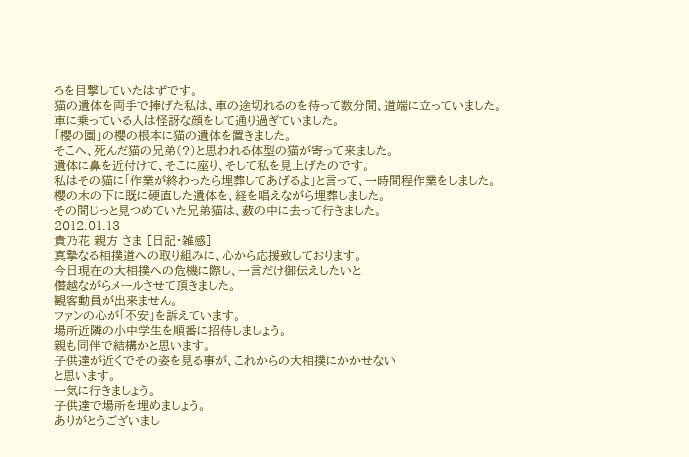ろを目撃していたはずです。
猫の遺体を両手で捧げた私は、車の途切れるのを待って数分間、道端に立っていました。
車に乗っている人は怪訝な顔をして通り過ぎていました。
「櫻の園」の櫻の根本に猫の遺体を置きました。
そこへ、死んだ猫の兄弟(?)と思われる体型の猫が寄って来ました。
遺体に鼻を近付けて、そこに座り、そして私を見上げたのです。
私はその猫に「作業が終わったら埋葬してあげるよ」と言って、一時間程作業をしました。
櫻の木の下に既に硬直した遺体を、経を唱えながら埋葬しました。
その間じっと見つめていた兄弟猫は、薮の中に去って行きました。
2012.01.13
貴乃花 親方 さま [日記・雑感]
真摯なる相撲道への取り組みに、心から応援致しております。
今日現在の大相撲への危機に際し、一言だけ御伝えしたいと
僭越ながらメールさせて頂きました。
観客動員が出来ません。
ファンの心が「不安」を訴えています。
場所近隣の小中学生を順番に招待しましょう。
親も同伴で結構かと思います。
子供達が近くでその姿を見る事が、これからの大相撲にかかせない
と思います。
一気に行きましょう。
子供達で場所を埋めましょう。
ありがとうございまし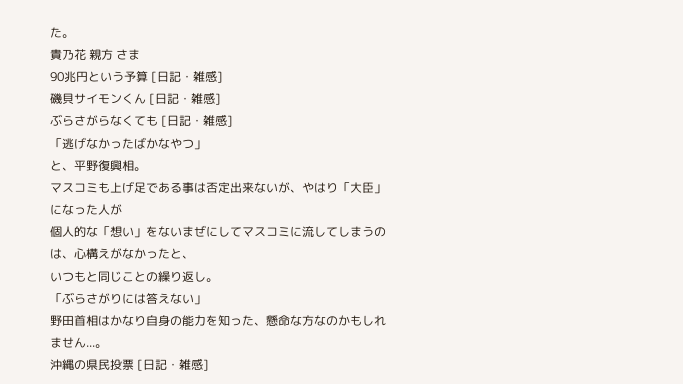た。
貴乃花 親方 さま
90兆円という予算 [日記・雑感]
磯貝サイモンくん [日記・雑感]
ぶらさがらなくても [日記・雑感]
「逃げなかったばかなやつ」
と、平野復興相。
マスコミも上げ足である事は否定出来ないが、やはり「大臣」になった人が
個人的な「想い」をないまぜにしてマスコミに流してしまうのは、心構えがなかったと、
いつもと同じことの繰り返し。
「ぶらさがりには答えない」
野田首相はかなり自身の能力を知った、懸命な方なのかもしれません...。
沖縄の県民投票 [日記・雑感]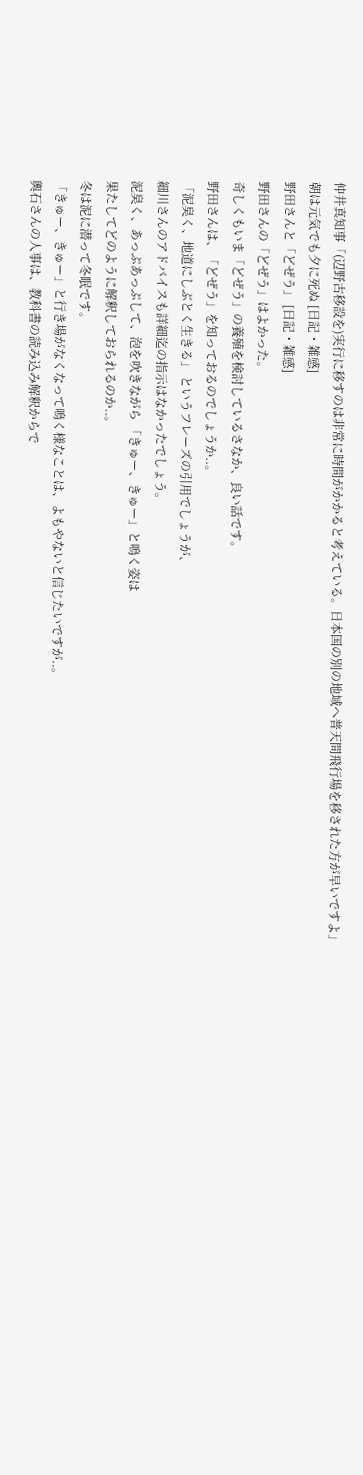仲井真知事「(辺野古移設を)実行に移すのは非常に時間がかかると考えている。日本国の別の地域へ普天間飛行場を移された方が早いですよ」
朝は元気でも夕に死ぬ [日記・雑感]
野田さんと「どぜう」 [日記・雑感]
野田さんの「どぜう」はよかった。
奇しくもいま「どぜう」の養殖を検討しているさなか、良い話です。
野田さんは、「どぜう」を知っておるのでしょうか..。
「泥臭く、地道にしぶとく生きる」 というフレーズの引用でしょうが、
細川さんのアドバイスも詳細迄の指示はなかったでしょう。
泥臭く、あっぷあっぷして、泡を吹きながら 「きゅー、きゅー」と鳴く姿は
果たしてどのように解釈しておられるのか..。
冬は泥に潜って冬眠です。
「きゅー、きゅー」と行き場がなくなって鳴く様なことは、よもやないと信じたいですが..。
輿石さんの人事は、教科書の読み込み解釈からで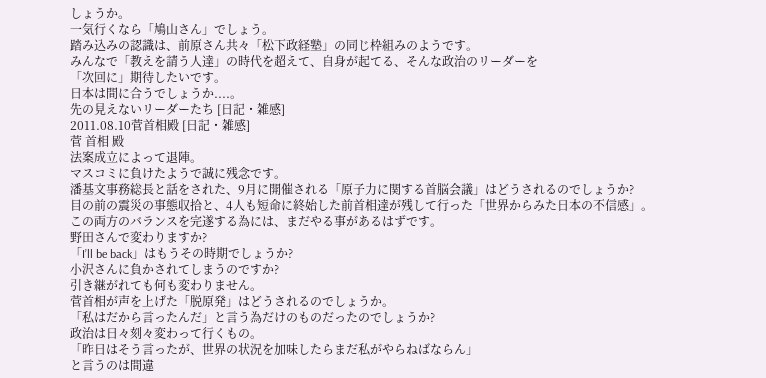しょうか。
一気行くなら「鳩山さん」でしょう。
踏み込みの認識は、前原さん共々「松下政経塾」の同じ枠組みのようです。
みんなで「教えを請う人達」の時代を超えて、自身が起てる、そんな政治のリーダーを
「次回に」期待したいです。
日本は間に合うでしょうか....。
先の見えないリーダーたち [日記・雑感]
2011.08.10菅首相殿 [日記・雑感]
菅 首相 殿
法案成立によって退陣。
マスコミに負けたようで誠に残念です。
潘基文事務総長と話をされた、9月に開催される「原子力に関する首脳会議」はどうされるのでしょうか?
目の前の震災の事態収拾と、4人も短命に終始した前首相達が残して行った「世界からみた日本の不信感」。
この両方のバランスを完遂する為には、まだやる事があるはずです。
野田さんで変わりますか?
「I’ll be back」はもうその時期でしょうか?
小沢さんに負かされてしまうのですか?
引き継がれても何も変わりません。
菅首相が声を上げた「脱原発」はどうされるのでしょうか。
「私はだから言ったんだ」と言う為だけのものだったのでしょうか?
政治は日々刻々変わって行くもの。
「昨日はそう言ったが、世界の状況を加味したらまだ私がやらねばならん」
と言うのは間違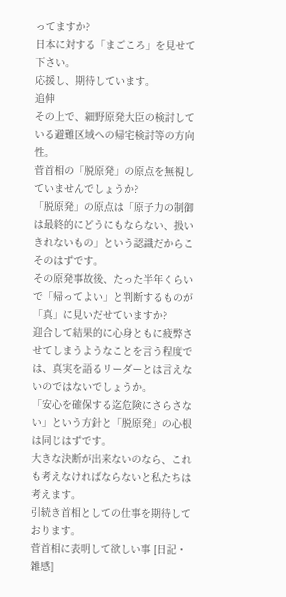ってますか?
日本に対する「まごころ」を見せて下さい。
応援し、期待しています。
追伸
その上で、細野原発大臣の検討している避難区域への帰宅検討等の方向性。
菅首相の「脱原発」の原点を無視していませんでしょうか?
「脱原発」の原点は「原子力の制御は最終的にどうにもならない、扱いきれないもの」という認識だからこそのはずです。
その原発事故後、たった半年くらいで「帰ってよい」と判断するものが「真」に見いだせていますか?
迎合して結果的に心身ともに疲弊させてしまうようなことを言う程度では、真実を語るリーダーとは言えないのではないでしょうか。
「安心を確保する迄危険にさらさない」という方針と「脱原発」の心根は同じはずです。
大きな決断が出来ないのなら、これも考えなければならないと私たちは考えます。
引続き首相としての仕事を期待しております。
菅首相に表明して欲しい事 [日記・雑感]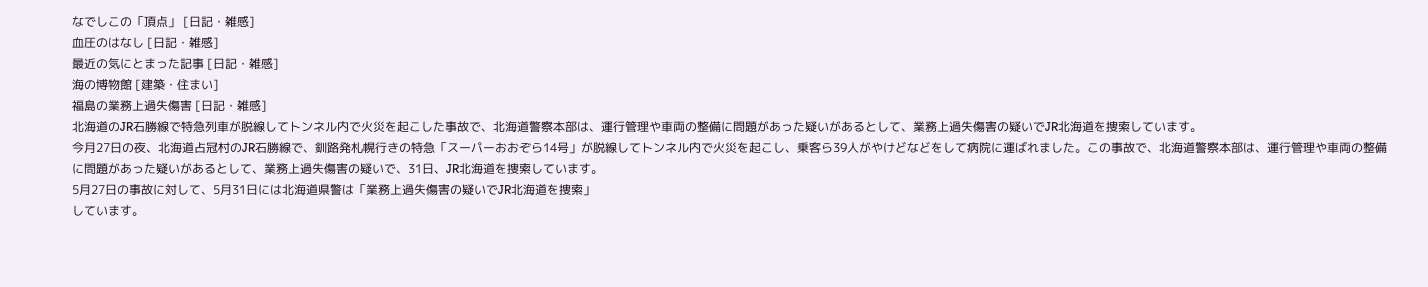なでしこの「頂点」 [日記・雑感]
血圧のはなし [日記・雑感]
最近の気にとまった記事 [日記・雑感]
海の博物館 [建築・住まい]
福島の業務上過失傷害 [日記・雑感]
北海道のJR石勝線で特急列車が脱線してトンネル内で火災を起こした事故で、北海道警察本部は、運行管理や車両の整備に問題があった疑いがあるとして、業務上過失傷害の疑いでJR北海道を捜索しています。
今月27日の夜、北海道占冠村のJR石勝線で、釧路発札幌行きの特急「スーパーおおぞら14号」が脱線してトンネル内で火災を起こし、乗客ら39人がやけどなどをして病院に運ばれました。この事故で、北海道警察本部は、運行管理や車両の整備に問題があった疑いがあるとして、業務上過失傷害の疑いで、31日、JR北海道を捜索しています。
5月27日の事故に対して、5月31日には北海道県警は「業務上過失傷害の疑いでJR北海道を捜索」
しています。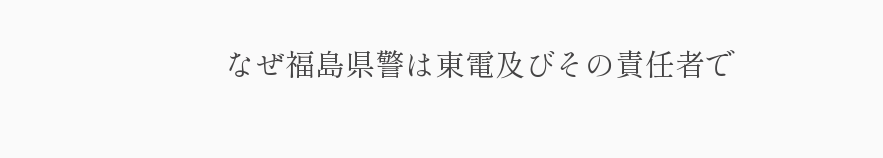なぜ福島県警は東電及びその責任者で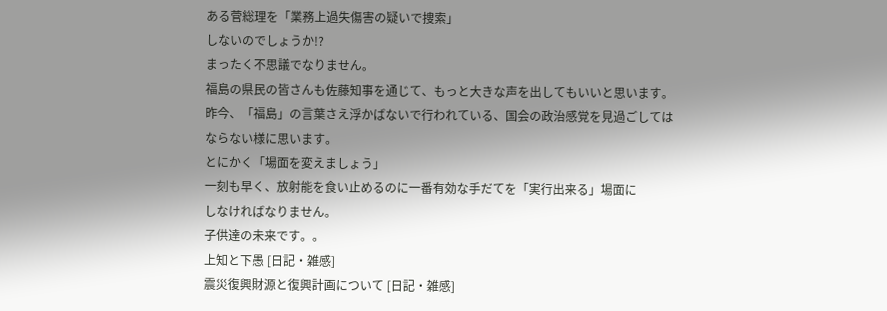ある菅総理を「業務上過失傷害の疑いで捜索」
しないのでしょうか!?
まったく不思議でなりません。
福島の県民の皆さんも佐藤知事を通じて、もっと大きな声を出してもいいと思います。
昨今、「福島」の言葉さえ浮かばないで行われている、国会の政治感覚を見過ごしては
ならない様に思います。
とにかく「場面を変えましょう」
一刻も早く、放射能を食い止めるのに一番有効な手だてを「実行出来る」場面に
しなければなりません。
子供達の未来です。。
上知と下愚 [日記・雑感]
震災復興財源と復興計画について [日記・雑感]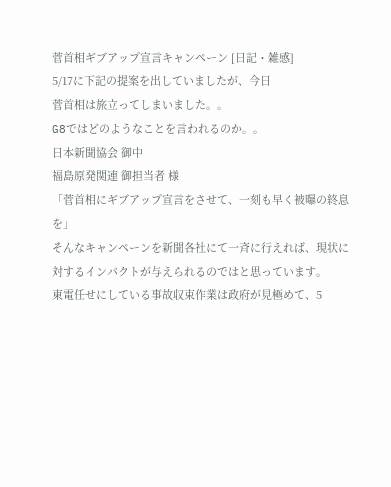菅首相ギブアップ宣言キャンペーン [日記・雑感]
5/17に下記の提案を出していましたが、今日
菅首相は旅立ってしまいました。。
G8ではどのようなことを言われるのか。。
日本新聞協会 御中
福島原発関連 御担当者 様
「菅首相にギブアップ宣言をさせて、一刻も早く被曝の終息を」
そんなキャンペーンを新聞各社にて一斉に行えれば、現状に対するインパクトが与えられるのではと思っています。
東電任せにしている事故収束作業は政府が見極めて、5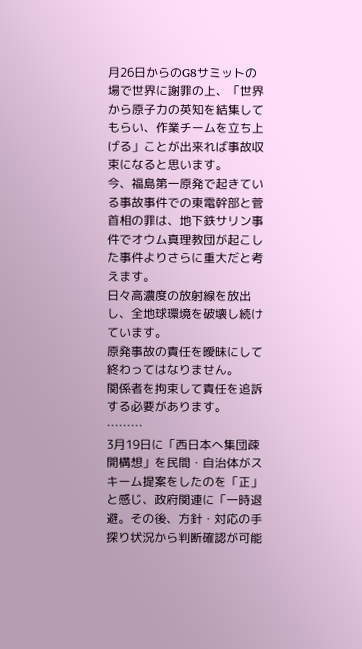月26日からのG8サミットの場で世界に謝罪の上、「世界から原子力の英知を結集してもらい、作業チームを立ち上げる」ことが出来れば事故収束になると思います。
今、福島第一原発で起きている事故事件での東電幹部と菅首相の罪は、地下鉄サリン事件でオウム真理教団が起こした事件よりさらに重大だと考えます。
日々高濃度の放射線を放出し、全地球環境を破壊し続けています。
原発事故の責任を曖昧にして終わってはなりません。
関係者を拘束して責任を追訴する必要があります。
………
3月19日に「西日本へ集団疎開構想」を民間・自治体がスキーム提案をしたのを「正」と感じ、政府関連に「一時退避。その後、方針・対応の手探り状況から判断確認が可能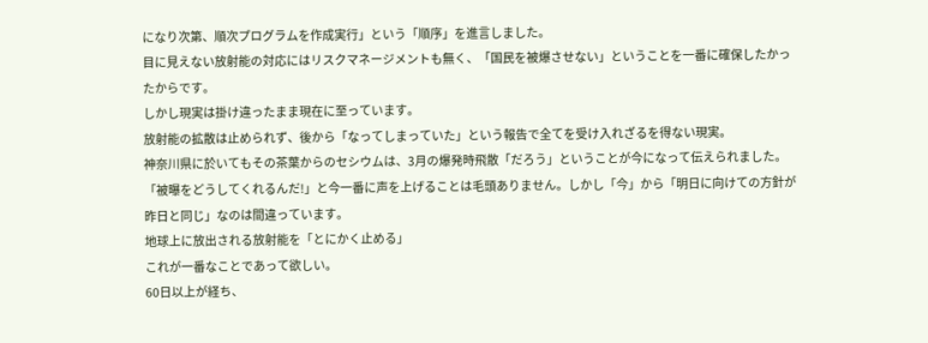になり次第、順次プログラムを作成実行」という「順序」を進言しました。
目に見えない放射能の対応にはリスクマネージメントも無く、「国民を被爆させない」ということを一番に確保したかったからです。
しかし現実は掛け違ったまま現在に至っています。
放射能の拡散は止められず、後から「なってしまっていた」という報告で全てを受け入れざるを得ない現実。
神奈川県に於いてもその茶葉からのセシウムは、3月の爆発時飛散「だろう」ということが今になって伝えられました。
「被曝をどうしてくれるんだ!」と今一番に声を上げることは毛頭ありません。しかし「今」から「明日に向けての方針が昨日と同じ」なのは間違っています。
地球上に放出される放射能を「とにかく止める」
これが一番なことであって欲しい。
60日以上が経ち、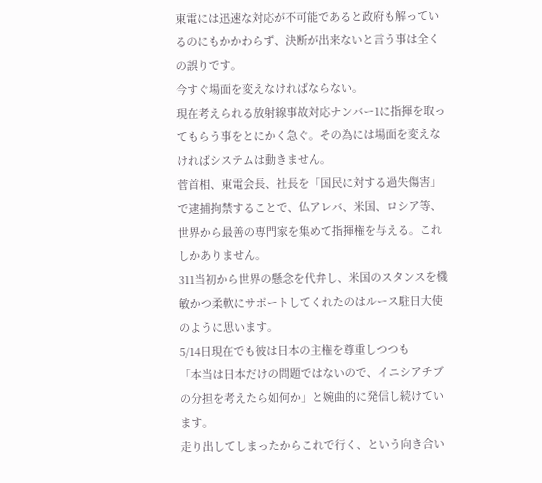東電には迅速な対応が不可能であると政府も解っているのにもかかわらず、決断が出来ないと言う事は全くの誤りです。
今すぐ場面を変えなければならない。
現在考えられる放射線事故対応ナンバー1に指揮を取ってもらう事をとにかく急ぐ。その為には場面を変えなければシステムは動きません。
菅首相、東電会長、社長を「国民に対する過失傷害」で逮捕拘禁することで、仏アレバ、米国、ロシア等、世界から最善の専門家を集めて指揮権を与える。これしかありません。
311当初から世界の懸念を代弁し、米国のスタンスを機敏かつ柔軟にサポートしてくれたのはルース駐日大使のように思います。
5/14日現在でも彼は日本の主権を尊重しつつも
「本当は日本だけの問題ではないので、イニシアチブの分担を考えたら如何か」と婉曲的に発信し続けています。
走り出してしまったからこれで行く、という向き合い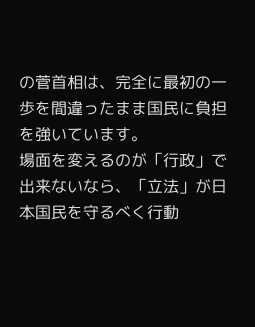の菅首相は、完全に最初の一歩を間違ったまま国民に負担を強いています。
場面を変えるのが「行政」で出来ないなら、「立法」が日本国民を守るべく行動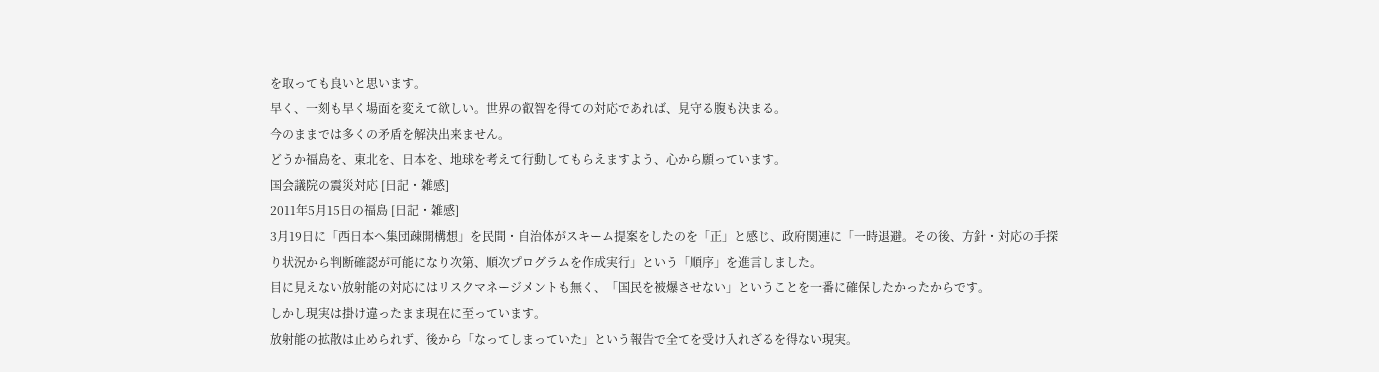を取っても良いと思います。
早く、一刻も早く場面を変えて欲しい。世界の叡智を得ての対応であれば、見守る腹も決まる。
今のままでは多くの矛盾を解決出来ません。
どうか福島を、東北を、日本を、地球を考えて行動してもらえますよう、心から願っています。
国会議院の震災対応 [日記・雑感]
2011年5月15日の福島 [日記・雑感]
3月19日に「西日本へ集団疎開構想」を民間・自治体がスキーム提案をしたのを「正」と感じ、政府関連に「一時退避。その後、方針・対応の手探り状況から判断確認が可能になり次第、順次プログラムを作成実行」という「順序」を進言しました。
目に見えない放射能の対応にはリスクマネージメントも無く、「国民を被爆させない」ということを一番に確保したかったからです。
しかし現実は掛け違ったまま現在に至っています。
放射能の拡散は止められず、後から「なってしまっていた」という報告で全てを受け入れざるを得ない現実。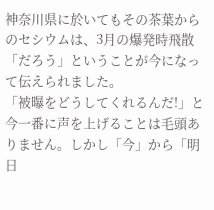神奈川県に於いてもその茶葉からのセシウムは、3月の爆発時飛散「だろう」ということが今になって伝えられました。
「被曝をどうしてくれるんだ!」と今一番に声を上げることは毛頭ありません。しかし「今」から「明日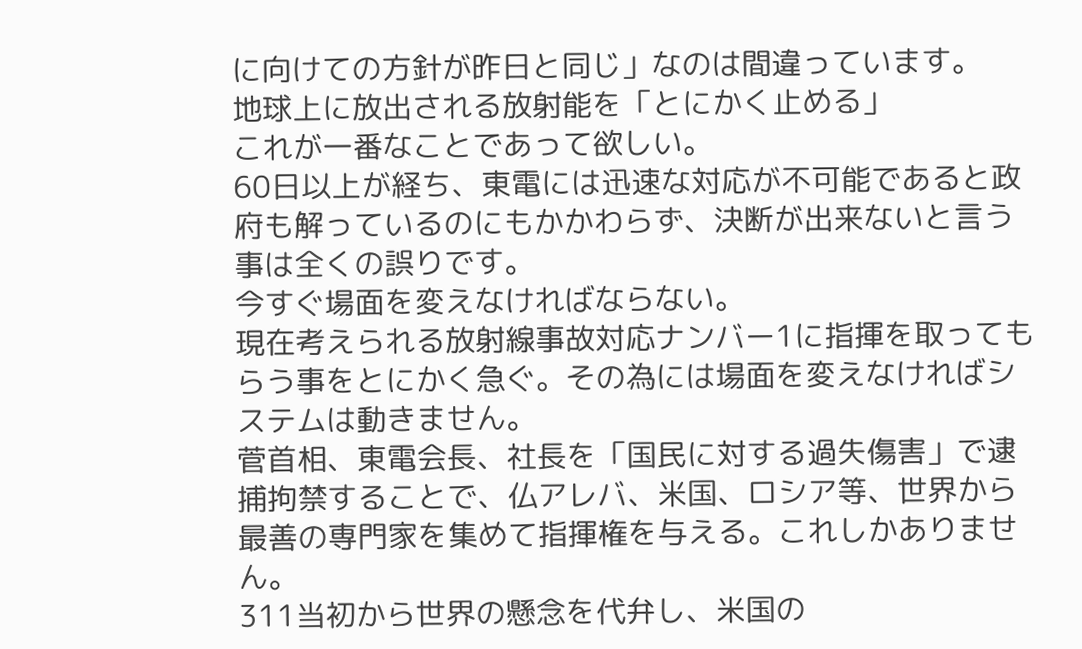に向けての方針が昨日と同じ」なのは間違っています。
地球上に放出される放射能を「とにかく止める」
これが一番なことであって欲しい。
60日以上が経ち、東電には迅速な対応が不可能であると政府も解っているのにもかかわらず、決断が出来ないと言う事は全くの誤りです。
今すぐ場面を変えなければならない。
現在考えられる放射線事故対応ナンバー1に指揮を取ってもらう事をとにかく急ぐ。その為には場面を変えなければシステムは動きません。
菅首相、東電会長、社長を「国民に対する過失傷害」で逮捕拘禁することで、仏アレバ、米国、ロシア等、世界から最善の専門家を集めて指揮権を与える。これしかありません。
311当初から世界の懸念を代弁し、米国の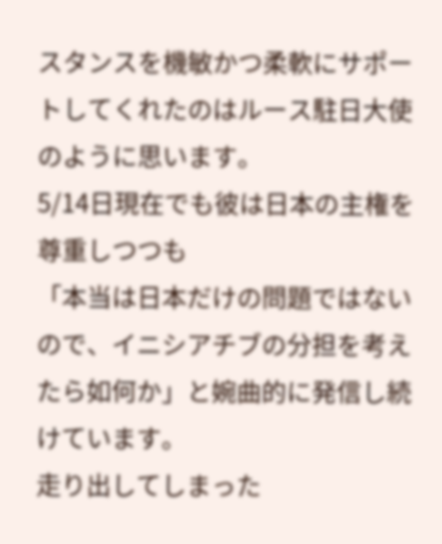スタンスを機敏かつ柔軟にサポートしてくれたのはルース駐日大使のように思います。
5/14日現在でも彼は日本の主権を尊重しつつも
「本当は日本だけの問題ではないので、イニシアチブの分担を考えたら如何か」と婉曲的に発信し続けています。
走り出してしまった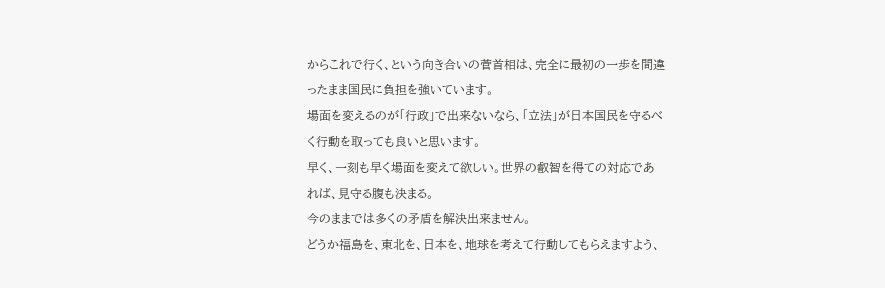からこれで行く、という向き合いの菅首相は、完全に最初の一歩を間違ったまま国民に負担を強いています。
場面を変えるのが「行政」で出来ないなら、「立法」が日本国民を守るべく行動を取っても良いと思います。
早く、一刻も早く場面を変えて欲しい。世界の叡智を得ての対応であれば、見守る腹も決まる。
今のままでは多くの矛盾を解決出来ません。
どうか福島を、東北を、日本を、地球を考えて行動してもらえますよう、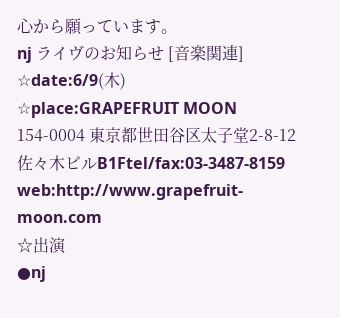心から願っています。
nj ライヴのお知らせ [音楽関連]
☆date:6/9(木)
☆place:GRAPEFRUIT MOON
154-0004 東京都世田谷区太子堂2-8-12 佐々木ビルB1Ftel/fax:03-3487-8159
web:http://www.grapefruit-moon.com
☆出演
●nj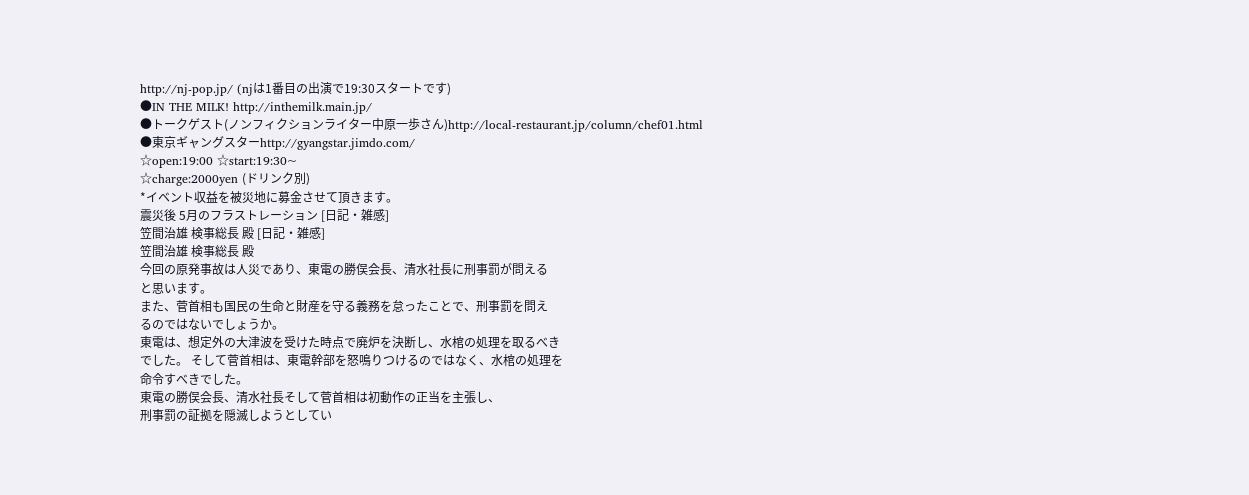http://nj-pop.jp/ (njは1番目の出演で19:30スタートです)
●IN THE MILK! http://inthemilk.main.jp/
●トークゲスト(ノンフィクションライター中原一歩さん)http://local-restaurant.jp/column/chef01.html
●東京ギャングスターhttp://gyangstar.jimdo.com/
☆open:19:00 ☆start:19:30~
☆charge:2000yen (ドリンク別)
*イベント収益を被災地に募金させて頂きます。
震災後 5月のフラストレーション [日記・雑感]
笠間治雄 検事総長 殿 [日記・雑感]
笠間治雄 検事総長 殿
今回の原発事故は人災であり、東電の勝俣会長、清水社長に刑事罰が問える
と思います。
また、菅首相も国民の生命と財産を守る義務を怠ったことで、刑事罰を問え
るのではないでしょうか。
東電は、想定外の大津波を受けた時点で廃炉を決断し、水棺の処理を取るべき
でした。 そして菅首相は、東電幹部を怒鳴りつけるのではなく、水棺の処理を
命令すべきでした。
東電の勝俣会長、清水社長そして菅首相は初動作の正当を主張し、
刑事罰の証拠を隠滅しようとしてい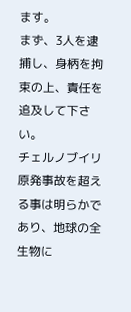ます。
まず、3人を逮捕し、身柄を拘束の上、責任を追及して下さい。
チェルノブイリ原発事故を超える事は明らかであり、地球の全生物に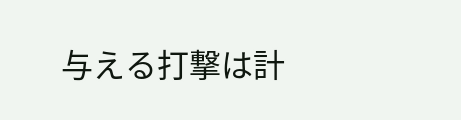与える打撃は計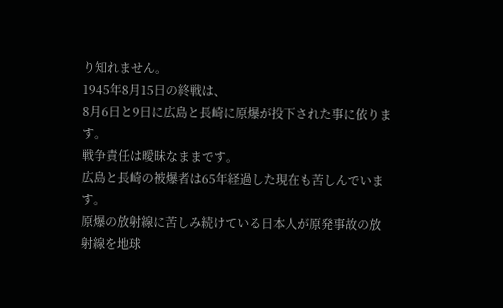り知れません。
1945年8月15日の終戦は、
8月6日と9日に広島と長崎に原爆が投下された事に依ります。
戦争責任は曖昧なままです。
広島と長崎の被爆者は65年経過した現在も苦しんでいます。
原爆の放射線に苦しみ続けている日本人が原発事故の放射線を地球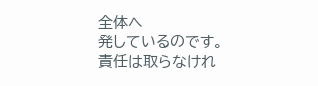全体へ
発しているのです。
責任は取らなけれ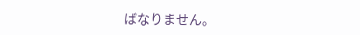ばなりません。